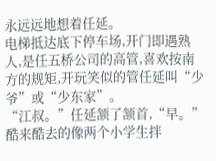永远远地想着任延。
电梯抵达底下停车场,开门即遇熟人,是任五桥公司的高管,喜欢按南方的规矩,开玩笑似的管任延叫“少爷”或“少东家”。
“江叔。”任延颔了颔首,“早。”
酷来酷去的像两个小学生拌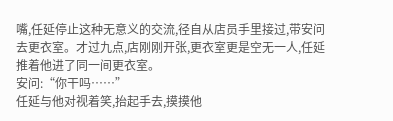嘴,任延停止这种无意义的交流,径自从店员手里接过,带安问去更衣室。才过九点,店刚刚开张,更衣室更是空无一人,任延推着他进了同一间更衣室。
安问:“你干吗……”
任延与他对视着笑,抬起手去,摸摸他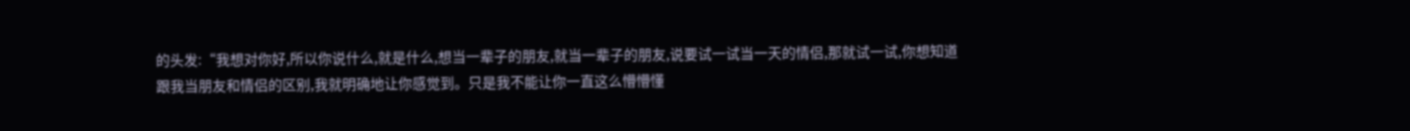的头发:“我想对你好,所以你说什么,就是什么,想当一辈子的朋友,就当一辈子的朋友,说要试一试当一天的情侣,那就试一试,你想知道跟我当朋友和情侣的区别,我就明确地让你感觉到。只是我不能让你一直这么懵懵懂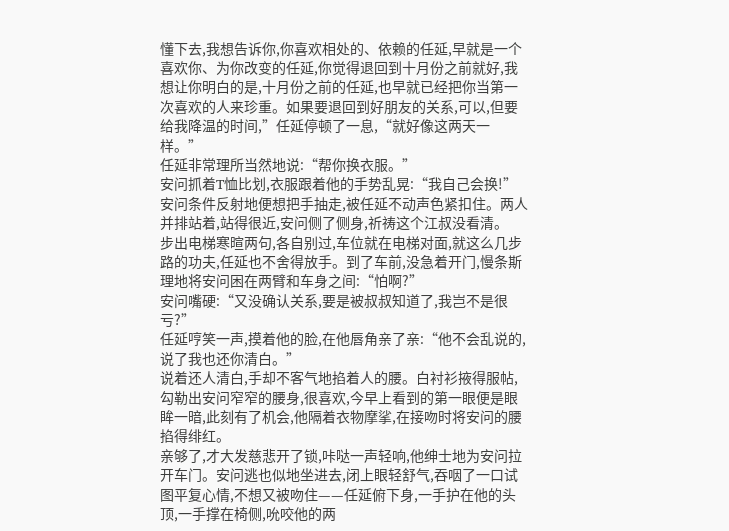懂下去,我想告诉你,你喜欢相处的、依赖的任延,早就是一个喜欢你、为你改变的任延,你觉得退回到十月份之前就好,我想让你明白的是,十月份之前的任延,也早就已经把你当第一次喜欢的人来珍重。如果要退回到好朋友的关系,可以,但要给我降温的时间,”任延停顿了一息,“就好像这两天一样。”
任延非常理所当然地说:“帮你换衣服。”
安问抓着T恤比划,衣服跟着他的手势乱晃:“我自己会换!”
安问条件反射地便想把手抽走,被任延不动声色紧扣住。两人并排站着,站得很近,安问侧了侧身,祈祷这个江叔没看清。
步出电梯寒暄两句,各自别过,车位就在电梯对面,就这么几步路的功夫,任延也不舍得放手。到了车前,没急着开门,慢条斯理地将安问困在两臂和车身之间:“怕啊?”
安问嘴硬:“又没确认关系,要是被叔叔知道了,我岂不是很亏?”
任延哼笑一声,摸着他的脸,在他唇角亲了亲:“他不会乱说的,说了我也还你清白。”
说着还人清白,手却不客气地掐着人的腰。白衬衫掖得服帖,勾勒出安问窄窄的腰身,很喜欢,今早上看到的第一眼便是眼眸一暗,此刻有了机会,他隔着衣物摩挲,在接吻时将安问的腰掐得绯红。
亲够了,才大发慈悲开了锁,咔哒一声轻响,他绅士地为安问拉开车门。安问逃也似地坐进去,闭上眼轻舒气,吞咽了一口试图平复心情,不想又被吻住——任延俯下身,一手护在他的头顶,一手撑在椅侧,吮咬他的两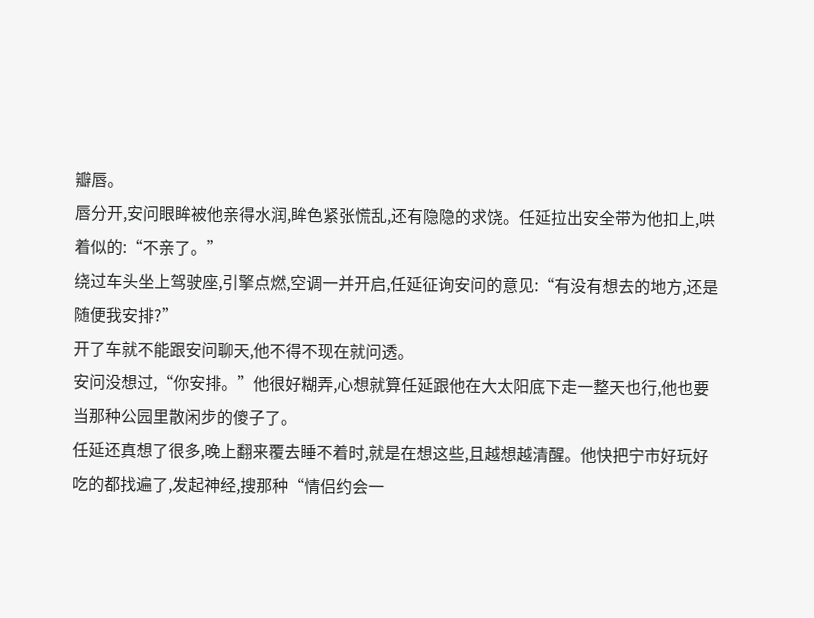瓣唇。
唇分开,安问眼眸被他亲得水润,眸色紧张慌乱,还有隐隐的求饶。任延拉出安全带为他扣上,哄着似的:“不亲了。”
绕过车头坐上驾驶座,引擎点燃,空调一并开启,任延征询安问的意见:“有没有想去的地方,还是随便我安排?”
开了车就不能跟安问聊天,他不得不现在就问透。
安问没想过,“你安排。”他很好糊弄,心想就算任延跟他在大太阳底下走一整天也行,他也要当那种公园里散闲步的傻子了。
任延还真想了很多,晚上翻来覆去睡不着时,就是在想这些,且越想越清醒。他快把宁市好玩好吃的都找遍了,发起神经,搜那种“情侣约会一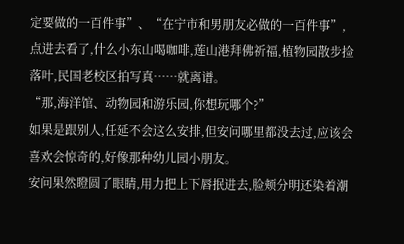定要做的一百件事”、“在宁市和男朋友必做的一百件事”,点进去看了,什么小东山喝咖啡,莲山港拜佛祈福,植物园散步捡落叶,民国老校区拍写真……就离谱。
“那,海洋馆、动物园和游乐园,你想玩哪个?”
如果是跟别人,任延不会这么安排,但安问哪里都没去过,应该会喜欢会惊奇的,好像那种幼儿园小朋友。
安问果然瞪圆了眼睛,用力把上下唇抿进去,脸颊分明还染着潮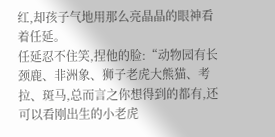红,却孩子气地用那么亮晶晶的眼神看着任延。
任延忍不住笑,捏他的脸:“动物园有长颈鹿、非洲象、狮子老虎大熊猫、考拉、斑马,总而言之你想得到的都有,还可以看刚出生的小老虎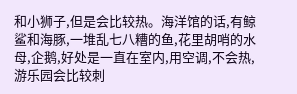和小狮子,但是会比较热。海洋馆的话,有鲸鲨和海豚,一堆乱七八糟的鱼,花里胡哨的水母,企鹅,好处是一直在室内,用空调,不会热,游乐园会比较刺